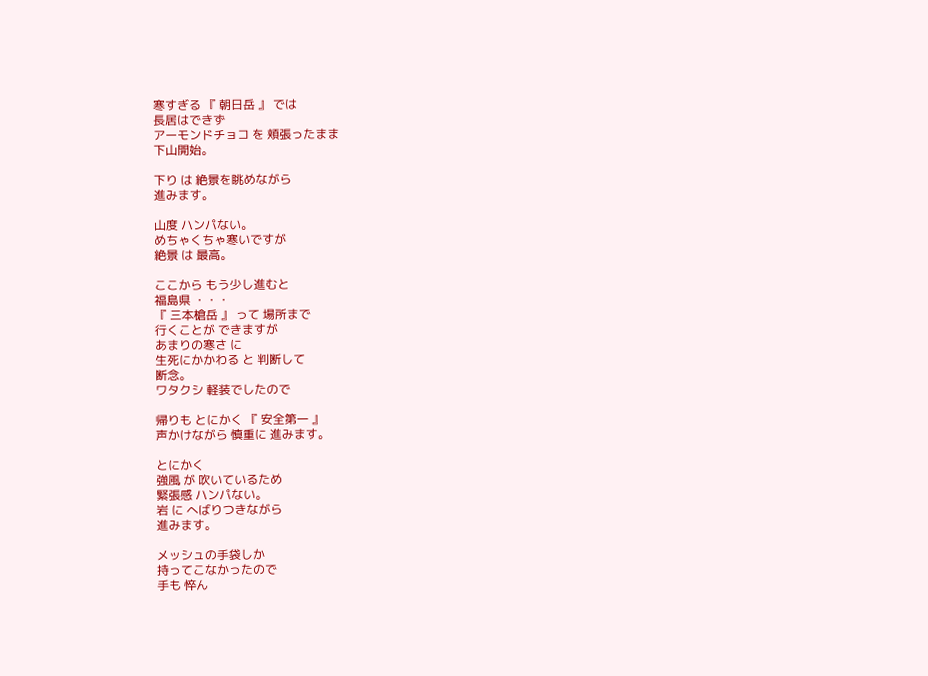寒すぎる 『 朝日岳 』 では
長居はできず
アーモンドチョコ を 頬張ったまま
下山開始。

下り は 絶景を眺めながら
進みます。

山度 ハンパない。
めちゃくちゃ寒いですが
絶景 は 最高。

ここから もう少し進むと
福島県 ・・・
『 三本槍岳 』 って 場所まで
行くことが できますが
あまりの寒さ に
生死にかかわる と 判断して
断念。
ワタクシ 軽装でしたので

帰りも とにかく 『 安全第一 』
声かけながら 慎重に 進みます。

とにかく
強風 が 吹いているため
緊張感 ハンパない。
岩 に へばりつきながら
進みます。

メッシュの手袋しか
持ってこなかったので
手も 悴ん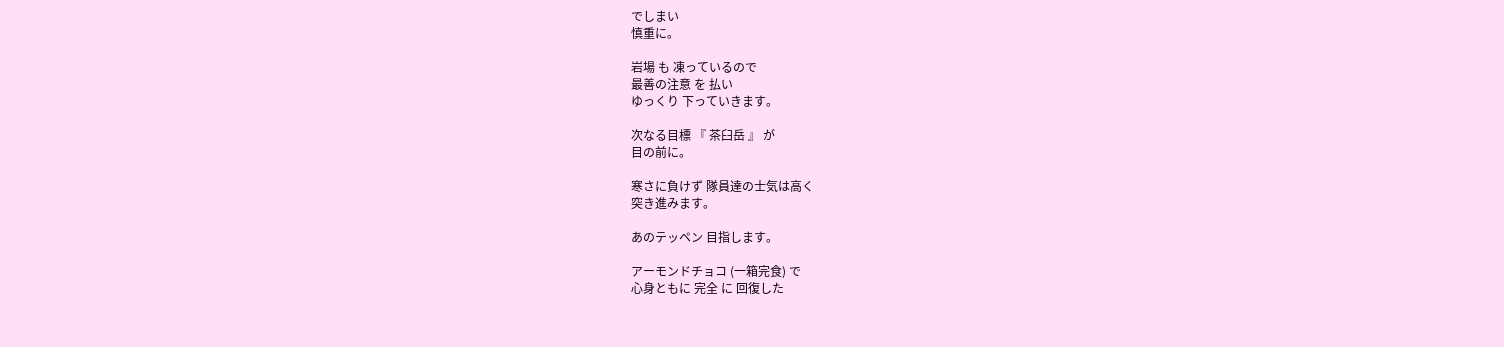でしまい
慎重に。

岩場 も 凍っているので
最善の注意 を 払い
ゆっくり 下っていきます。

次なる目標 『 茶臼岳 』 が
目の前に。

寒さに負けず 隊員達の士気は高く
突き進みます。

あのテッペン 目指します。

アーモンドチョコ (一箱完食) で
心身ともに 完全 に 回復した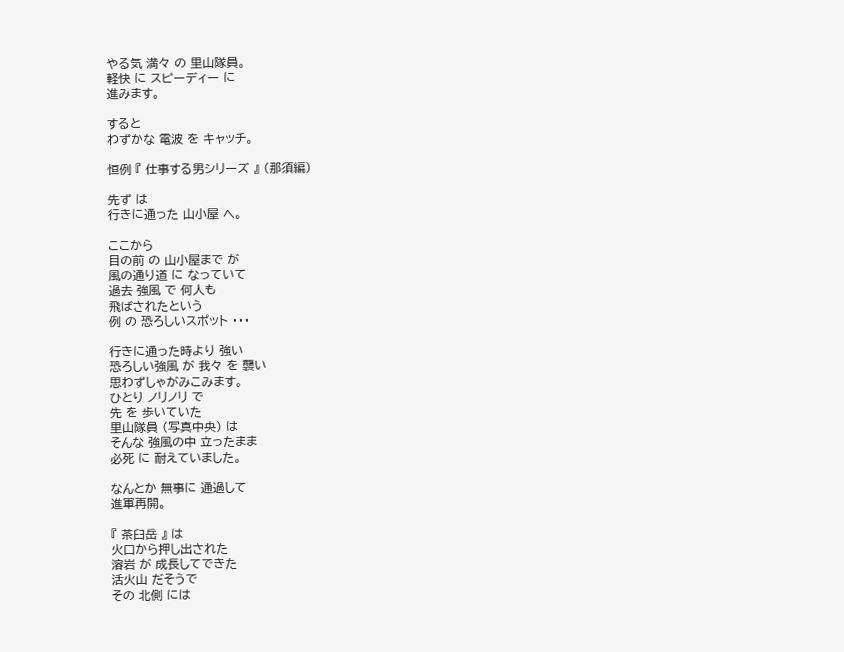やる気 満々 の 里山隊員。
軽快 に スピーディー に
進みます。

すると
わずかな 電波 を キャッチ。

恒例 『 仕事する男シリーズ 』 (那須編)

先ず は
行きに通った 山小屋 へ。

ここから
目の前 の 山小屋まで が
風の通り道 に なっていて
過去 強風 で 何人も
飛ばされたという
例 の 恐ろしいスポット ・・・

行きに通った時より 強い
恐ろしい強風 が 我々 を 襲い
思わずしゃがみこみます。
ひとり ノリノリ で
先 を 歩いていた
里山隊員 (写真中央) は
そんな 強風の中 立ったまま
必死 に 耐えていました。

なんとか 無事に 通過して
進軍再開。

『 茶臼岳 』 は
火口から押し出された
溶岩 が 成長してできた
活火山 だそうで
その 北側 には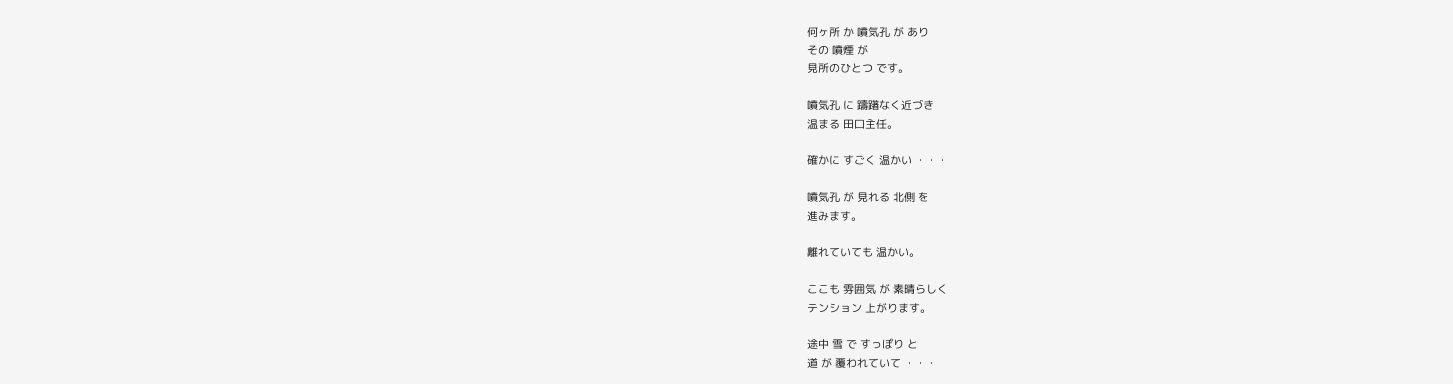何ヶ所 か 噴気孔 が あり
その 噴煙 が
見所のひとつ です。

噴気孔 に 躊躇なく近づき
温まる 田口主任。

確かに すごく 温かい ・・・

噴気孔 が 見れる 北側 を
進みます。

離れていても 温かい。

ここも 雰囲気 が 素晴らしく
テンション 上がります。

途中 雪 で すっぽり と
道 が 覆われていて ・・・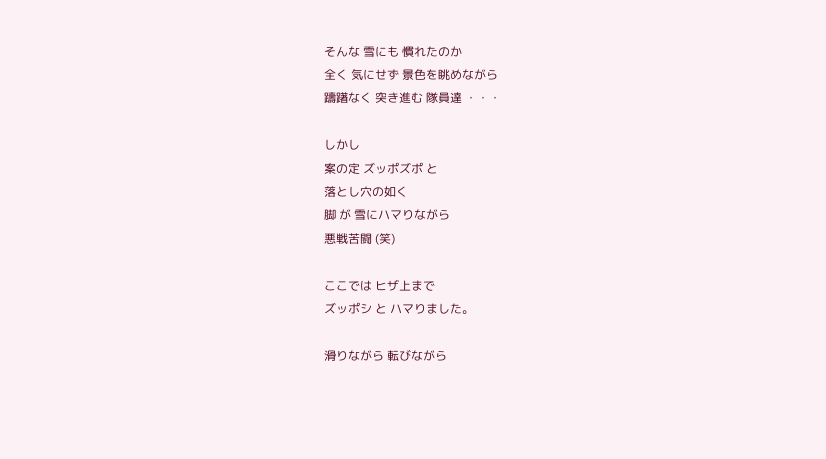そんな 雪にも 慣れたのか
全く 気にせず 景色を眺めながら
躊躇なく 突き進む 隊員達 ・・・

しかし
案の定 ズッポズポ と
落とし穴の如く
脚 が 雪にハマりながら
悪戦苦闘 (笑)

ここでは ヒザ上まで
ズッポシ と ハマりました。

滑りながら 転びながら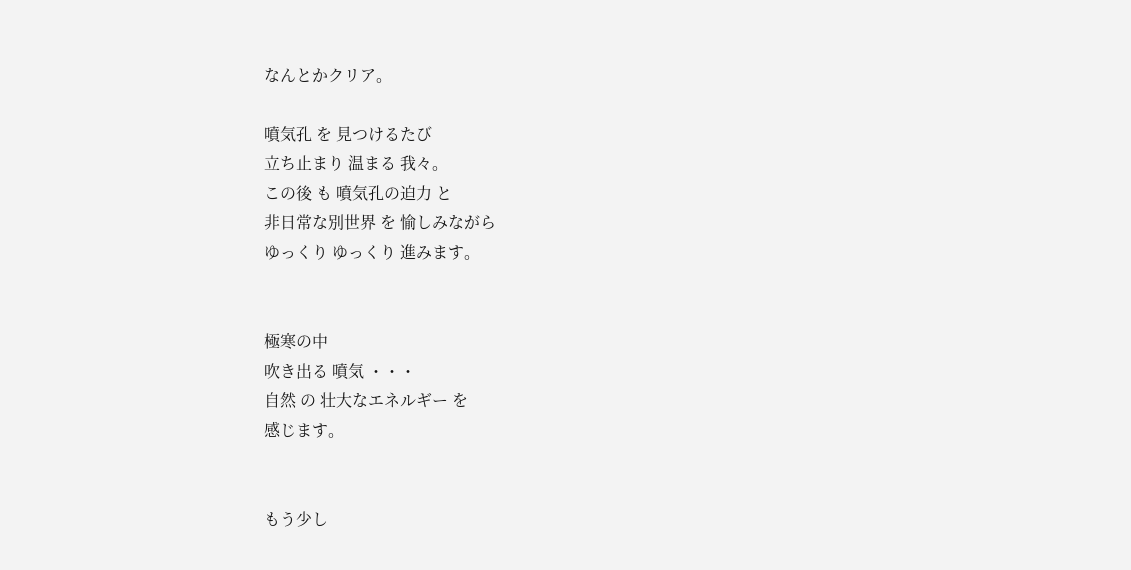なんとかクリア。

噴気孔 を 見つけるたび
立ち止まり 温まる 我々。
この後 も 噴気孔の迫力 と
非日常な別世界 を 愉しみながら
ゆっくり ゆっくり 進みます。


極寒の中
吹き出る 噴気 ・・・
自然 の 壮大なエネルギー を
感じます。


もう少し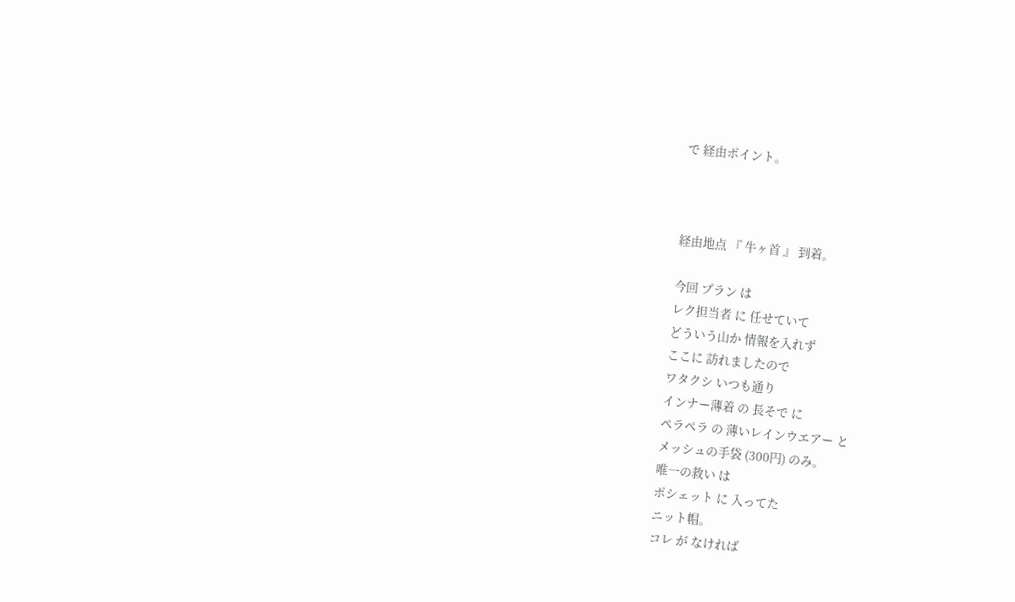で 経由ポイント。



経由地点 『 牛ヶ首 』 到着。

今回 プラン は
レク担当者 に 任せていて
どういう山か 情報を入れず
ここに 訪れましたので
ワタクシ いつも通り
インナー薄着 の 長そで に
ペラペラ の 薄いレインウエアー と
メッシュの手袋 (300円) のみ。
唯一の救い は
ポシェット に 入ってた
ニット帽。
コレ が なければ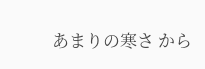あまりの寒さ から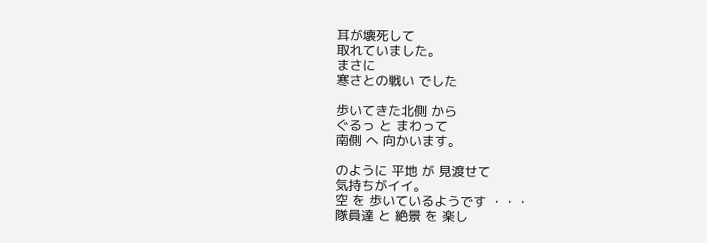耳が壊死して
取れていました。
まさに
寒さとの戦い でした

歩いてきた北側 から
ぐるっ と まわって
南側 へ 向かいます。

のように 平地 が 見渡せて
気持ちがイイ。
空 を 歩いているようです ・・・
隊員達 と 絶景 を 楽し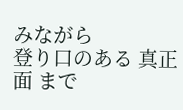みながら
登り口のある 真正面 まで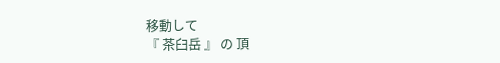移動して
『 茶臼岳 』 の 頂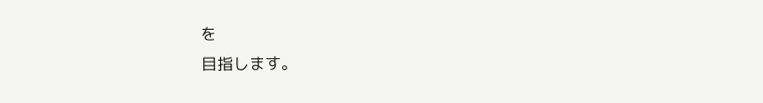を
目指します。